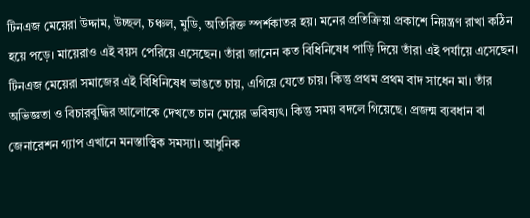টিনএজ মেয়েরা উদ্দাম, উচ্ছল, চঞ্চল, মুডি, অতিরিক্ত স্পর্শকাতর হয়। মনের প্রতিক্রিয়া প্রকাশে নিয়ন্ত্রণ রাখা কঠিন হয়ে পড়ে। মায়েরাও এই বয়স পেরিয়ে এসেছেন। তাঁরা জানেন কত বিধিনিষেধ পাড়ি দিয়ে তাঁরা এই পর্যায়ে এসেছেন। টিনএজ মেয়েরা সমাজের এই বিধিনিষেধ ভাঙতে চায়, এগিয়ে যেতে চায়। কিন্তু প্রথম প্রথম বাদ সাধেন মা। তাঁর অভিজ্ঞতা ও বিচারবুদ্ধির আলোকে দেখতে চান মেয়ের ভবিষ্যৎ। কিন্তু সময় বদলে গিয়েছে। প্রজন্ম ব্যবধান বা জেনারেশন গ্যাপ এখানে মনস্তাত্ত্বিক সমস্যা। আধুনিক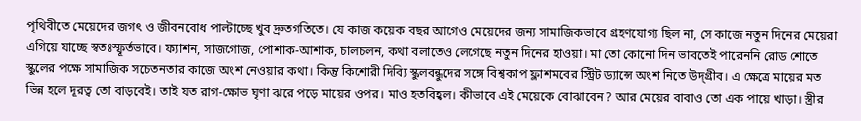পৃথিবীতে মেয়েদের জগৎ ও জীবনবোধ পাল্টাচ্ছে খুব দ্রুতগতিতে। যে কাজ কয়েক বছর আগেও মেয়েদের জন্য সামাজিকভাবে গ্রহণযোগ্য ছিল না, সে কাজে নতুন দিনের মেয়েরা এগিয়ে যাচ্ছে স্বতঃস্ফূর্তভাবে। ফ্যাশন, সাজগোজ, পোশাক-আশাক, চালচলন, কথা বলাতেও লেগেছে নতুন দিনের হাওয়া। মা তো কোনো দিন ভাবতেই পারেননি রোড শোতে স্কুলের পক্ষে সামাজিক সচেতনতার কাজে অংশ নেওয়ার কথা। কিন্তু কিশোরী দিব্যি স্কুলবন্ধুদের সঙ্গে বিশ্বকাপ ফ্লাশমবের স্ট্রিট ড্যান্সে অংশ নিতে উদ্গ্রীব। এ ক্ষেত্রে মায়ের মত ভিন্ন হলে দূরত্ব তো বাড়বেই। তাই যত রাগ-ক্ষোভ ঘৃণা ঝরে পড়ে মায়ের ওপর। মাও হতবিহ্বল। কীভাবে এই মেয়েকে বোঝাবেন? আর মেয়ের বাবাও তো এক পায়ে খাড়া। স্ত্রীর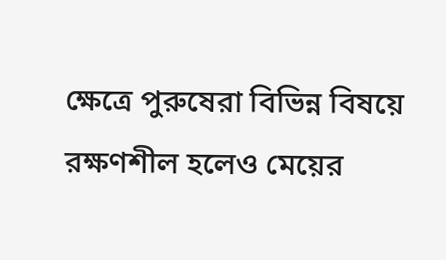ক্ষেত্রে পুরুষেরা বিভিন্ন বিষয়ে রক্ষণশীল হলেও মেয়ের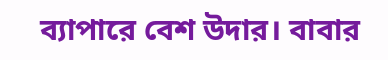ব্যাপারে বেশ উদার। বাবার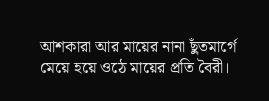আশকারা আর মায়ের নানা ছুঁতমার্গে মেয়ে হয়ে ওঠে মায়ের প্রতি বৈরী।